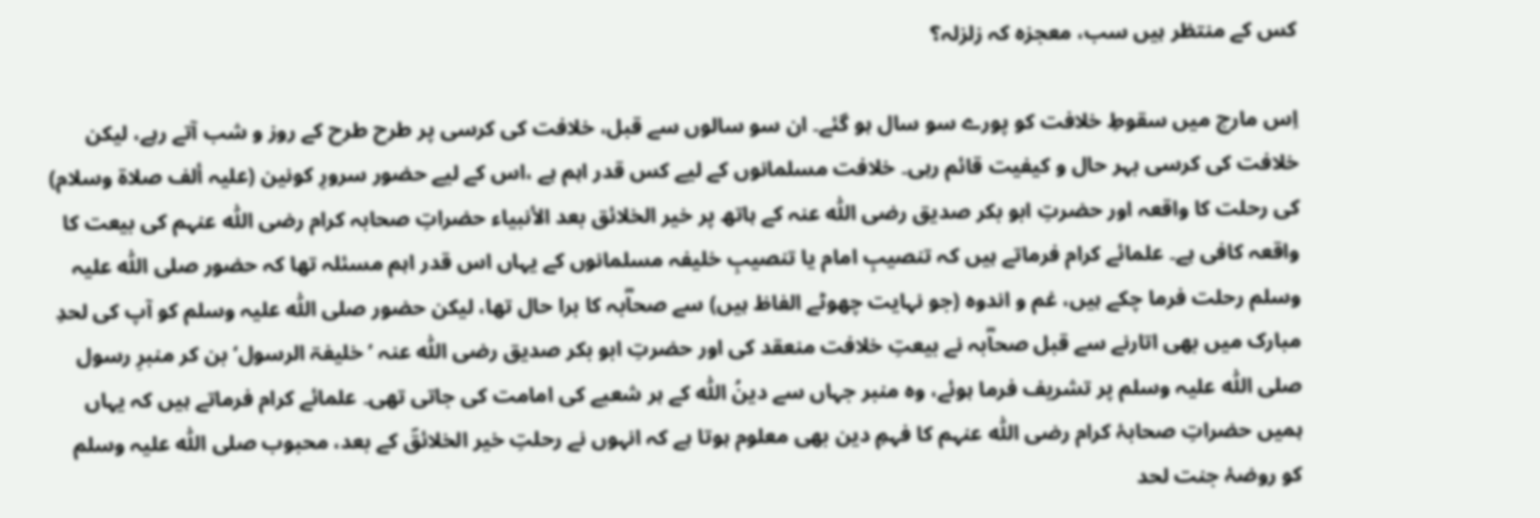کس کے منتظر ہیں سب، معجزہ کہ زلزلہ؟

اِس مارچ میں سقوطِ خلافت کو پورے سو سال ہو گئے۔ ان سو سالوں سے قبل، خلافت کی کرسی پر طرح طرح کے روز و شب آتے رہے، لیکن خلافت کی کرسی بہر حال و کیفیت قائم رہی۔ خلافت مسلمانوں کے لیے کس قدر اہم ہے ،اس کے لیے حضور سرورِ کونین (علیہ ألف صلاۃ وسلام) کی رحلت کا واقعہ اور حضرتِ ابو بکر صدیق رضی اللّٰہ عنہ کے ہاتھ پر خیر الخلائق بعد الأنبیاء حضراتِ صحابہ کرام رضی اللّٰہ عنہم کی بیعت کا واقعہ کافی ہے۔ علمائے کرام فرماتے ہیں کہ تنصیبِ امام یا تنصیبِ خلیفہ مسلمانوں کے یہاں اس قدر اہم مسئلہ تھا کہ حضور صلی اللّٰہ علیہ وسلم رحلت فرما چکے ہیں، غم و اندوہ (جو نہایت چھوٹے الفاظ ہیں) سے صحاؓبہ کا برا حال تھا، لیکن حضور صلی اللّٰہ علیہ وسلم کو آپ کی لحدِ مبارک میں بھی اتارنے سے قبل صحاؓبہ نے بیعتِ خلافت منعقد کی اور حضرتِ ابو بکر صدیق رضی اللّٰہ عنہ ’خلیفۃ الرسول‘ بن کر منبرِ رسول صلی اللّٰہ علیہ وسلم پر تشریف فرما ہوئے، وہ منبر جہاں سے دینُ اللّٰہ کے ہر شعبے کی امامت کی جاتی تھی۔ علمائے کرام فرماتے ہیں کہ یہاں ہمیں حضراتِ صحابۂ کرام رضی اللّٰہ عنہم کا فہمِ دین بھی معلوم ہوتا ہے کہ انہوں نے رحلتِ خیر الخلائقؐ کے بعد، محبوب صلی اللّٰہ علیہ وسلم کو روضۂ جنت لحد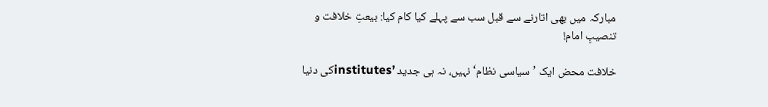مبارکہ میں بھی اتارنے سے قبل سب سے پہلے کیا کام کیا: بیعتِ خلافت و تنصیبِ امام!

خلافت محض ایک ’سیاسی نظام‘ نہیں، نہ ہی جدید ’institutesکی دنیا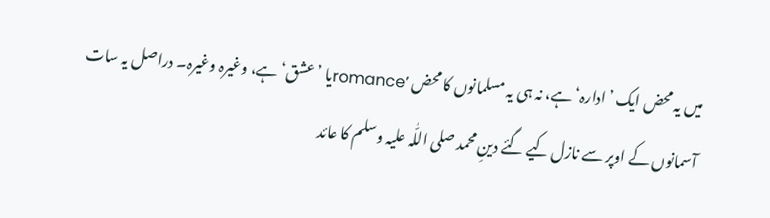میں یہ محض ایک ’ادارہ‘ ہے، نہ ہی یہ مسلمانوں کا محض ’romanceیا ’عشق‘ ہے، وغیرہ وغیرہ۔ دراصل یہ سات آسمانوں کے اوپر سے نازل کیے گئے دینِ محمد صلی اللّٰہ علیہ وسلم کا عائد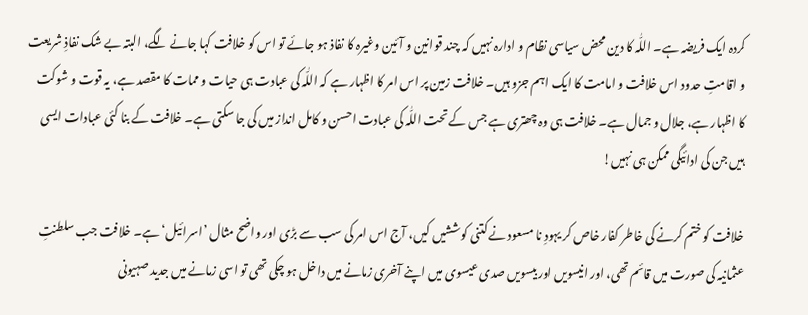کردہ ایک فریضہ ہے۔ اللّٰہ کا دین محض سیاسی نظام و ادارہ نہیں کہ چند قوانین و آئین وغیرہ کا نفاذ ہو جائے تو اس کو خلافت کہا جانے لگے، البتہ بے شک نفاذِ شریعت و اقامتِ حدود اس خلافت و امامت کا ایک اہم جزو ہیں۔ خلافت زمین پر اس امر کا اظہار ہے کہ اللّٰہ کی عبادت ہی حیات و ممات کا مقصد ہے، یہ قوت و شوکت کا اظہار ہے، جلال و جمال ہے۔ خلافت ہی وہ چھتری ہے جس کے تحت اللّٰہ کی عبادت احسن و کامل انداز میں کی جا سکتی ہے۔ خلافت کے بنا کئی عبادات ایسی ہیں جن کی ادائیگی ممکن ہی نہیں!

خلافت کو ختم کرنے کی خاطر کفار خاص کر یہودِ نا مسعود نے کتنی کوششیں کیں، آج اس امر کی سب سے بڑی اور واضح مثال ’اسرائیل‘ ہے۔ خلافت جب سلطنتِ عثمانیہ کی صورت میں قائم تھی، اور انیسویں اور بیسویں صدی عیسوی میں اپنے آخری زمانے میں داخل ہو چکی تھی تو اسی زمانے میں جدید صہیونی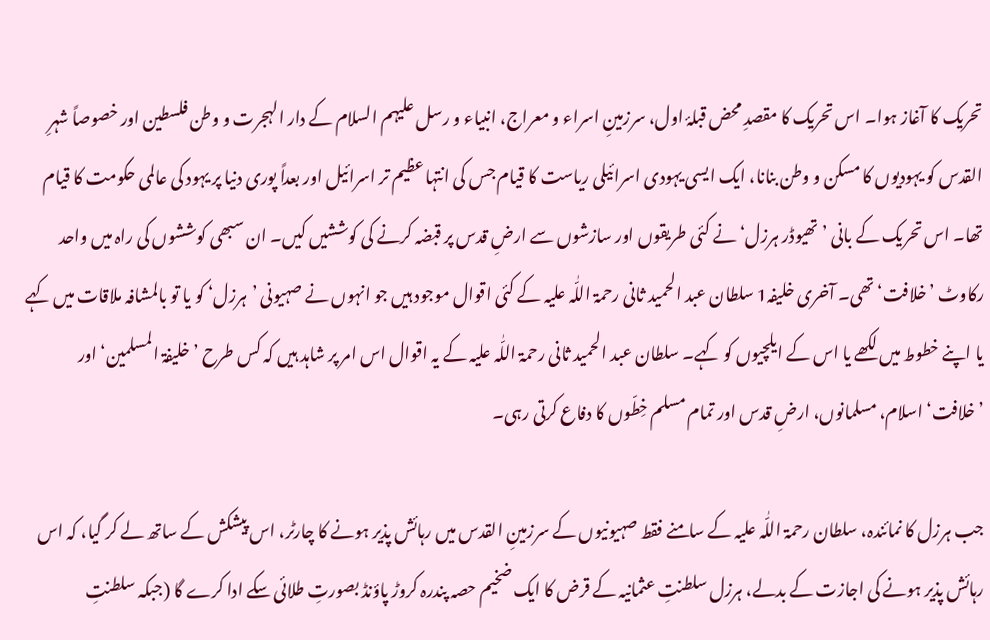تحریک کا آغاز ہوا۔ اس تحریک کا مقصدِ محض قبلۂ اول، سرزمینِ اسراء و معراج، انبیاء و رسل علیہم السلام کے دار الہجرت و وطن فلسطین اور خصوصاً شہرِ القدس کو یہودیوں کا مسکن و وطن بنانا، ایک ایسی یہودی اسرائیلی ریاست کا قیام جس کی انتہا عظیم تر اسرائیل اور بعداً پوری دنیا پر یہود کی عالمی حکومت کا قیام تھا۔ اس تحریک کے بانی ’تھیوڈر ہرزل‘ نے کئی طریقوں اور سازشوں سے ارضِ قدس پر قبضہ کرنے کی کوششیں کیں۔ ان سبھی کوششوں کی راہ میں واحد رکاوٹ ’خلافت‘ تھی۔ آخری خلیفہ1 سلطان عبد الحمید ثانی رحمۃ اللّٰہ علیہ کے کئی اقوال موجود ہیں جو انہوں نے صہیونی ’ہرزل‘ کو یا تو بالمشافہ ملاقات میں کہے یا اپنے خطوط میں لکھے یا اس کے ایلچیوں کو کہے۔ سلطان عبد الحمید ثانی رحمۃ اللّٰہ علیہ کے یہ اقوال اس امر پر شاہد ہیں کہ کس طرح ’خلیفۃ المسلمین‘ اور ’خلافت‘ اسلام، مسلمانوں، ارضِ قدس اور تمام مسلم خِطّوں کا دفاع کرتی رہی۔

جب ہرزل کا نمائندہ، سلطان رحمۃ اللّٰہ علیہ کے سامنے فقط صہیونیوں کے سرزمینِ القدس میں رہائش پذیر ہونے کا چارٹر، اس پیشکش کے ساتھ لے کر گیا، کہ اس رہائش پذیر ہونے کی اجازت کے بدلے، ہرزل سلطنتِ عثمانیہ کے قرض کا ایک ضخیم حصہ پندرہ کروڑ پاؤنڈ بصورتِ طلائی سکے ادا کرے گا (جبکہ سلطنتِ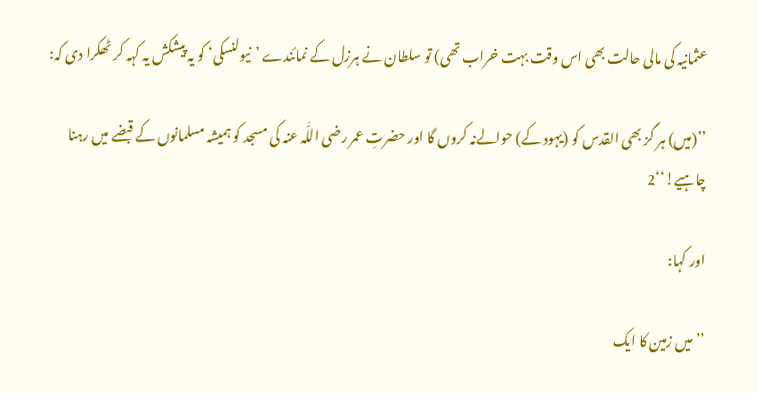عثمانیہ کی مالی حالت بھی اس وقت بہت خراب تھی) تو سلطان نے ہرزل کے نمائندے ’نیولنسکی‘ کو یہ پیشکش یہ کہہ کر ٹھکرا دی کہ:

’’(میں) ہر گز بھی القدس کو (یہود کے) حوالےنہ کروں گا اور حضرتِ عمر رضی اللّٰہ عنہ کی مسجد کو ہمیشہ مسلمانوں کے قبضے میں رہنا چاہیے!‘‘2

اور کہا:

’’میں زمین کا ایک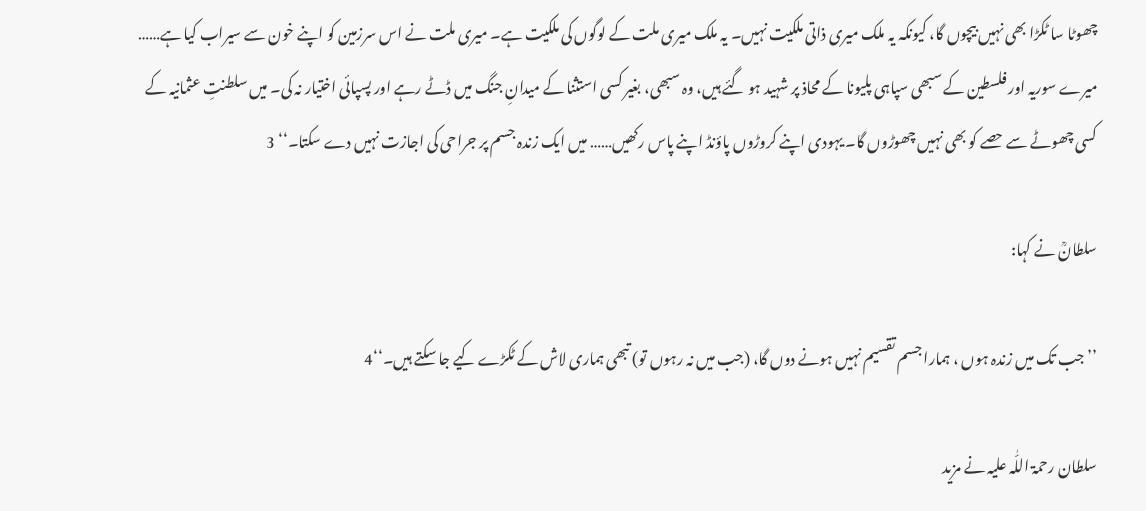چھوٹا سا ٹکڑا بھی نہیں بیچوں گا، کیونکہ یہ ملک میری ذاتی ملکیت نہیں۔ یہ ملک میری ملت کے لوگوں کی ملکیت ہے۔ میری ملت نے اس سرزمین کو اپنے خون سے سیراب کیا ہے…… میرے سوریہ اور فلسطین کے سبھی سپاہی پلیونا کے محاذ پر شہید ہو گئے ہیں، وہ سبھی، بغیر کسی استثنا کے میدانِ جنگ میں ڈٹے رہے اور پسپائی اختیار نہ کی۔ میں سلطنتِ عثمانیہ کے کسی چھوٹے سے حصے کو بھی نہیں چھوڑوں گا۔ یہودی اپنے کروڑوں پاؤنڈ اپنے پاس رکھیں…… میں ایک زندہ جسم پر جراحی کی اجازت نہیں دے سکتا۔‘‘ 3

سلطانؒ نے کہا:

’’جب تک میں زندہ ہوں ، ہمارا جسم تقسیم نہیں ہونے دوں گا، (جب میں نہ رہوں تو) تبھی ہماری لاش کے ٹکڑے کیے جا سکتے ہیں۔‘‘4

سلطان رحمۃ اللّٰہ علیہ نے مزید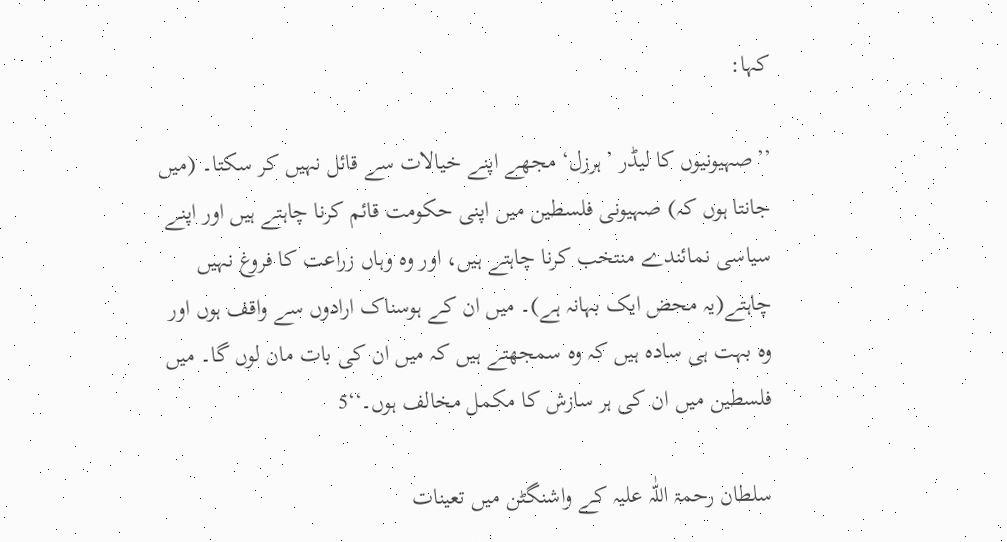کہا:

’’صہیونیوں کا لیڈر ’ہرزل‘ مجھے اپنے خیالات سے قائل نہیں کر سکتا۔ (میں جانتا ہوں کہ) صہیونی فلسطین میں اپنی حکومت قائم کرنا چاہتے ہیں اور اپنے سیاسی نمائندے منتخب کرنا چاہتے ہیں، اور وہ وہاں زراعت کا فروغ نہیں چاہتے(یہ محض ایک بہانہ ہے)۔ میں ان کے ہوسناک ارادوں سے واقف ہوں اور وہ بہت ہی سادہ ہیں کہ وہ سمجھتے ہیں کہ میں ان کی بات مان لوں گا۔ میں فلسطین میں ان کی ہر سازش کا مکمل مخالف ہوں۔‘‘5

سلطان رحمۃ اللّٰہ علیہ کے واشنگٹن میں تعینات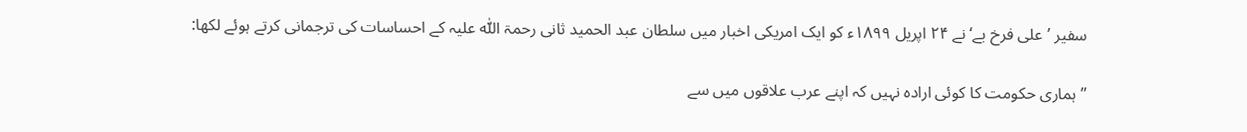سفیر ’علی فرخ بے‘ نے ۲۴ اپریل ۱۸۹۹ء کو ایک امریکی اخبار میں سلطان عبد الحمید ثانی رحمۃ اللّٰہ علیہ کے احساسات کی ترجمانی کرتے ہوئے لکھا:

’’ہماری حکومت کا کوئی ارادہ نہیں کہ اپنے عرب علاقوں میں سے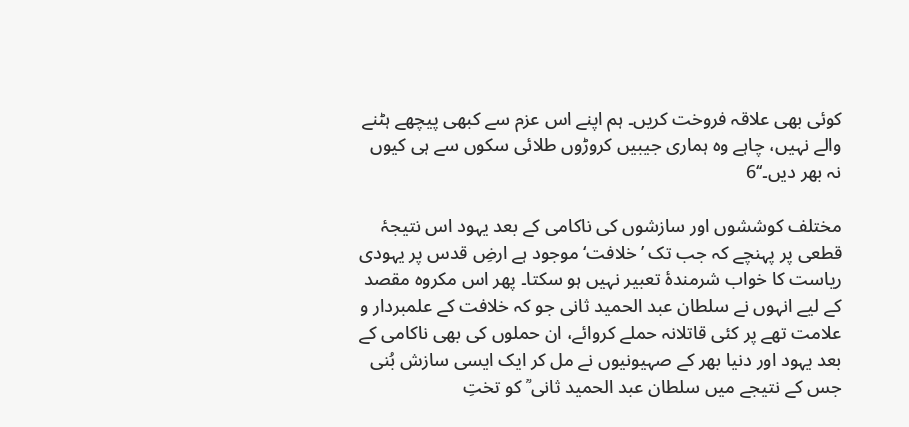کوئی بھی علاقہ فروخت کریں۔ ہم اپنے اس عزم سے کبھی پیچھے ہٹنے والے نہیں، چاہے وہ ہماری جیبیں کروڑوں طلائی سکوں سے ہی کیوں نہ بھر دیں۔‘‘6

مختلف کوششوں اور سازشوں کی ناکامی کے بعد یہود اس نتیجۂ قطعی پر پہنچے کہ جب تک ’خلافت‘ موجود ہے ارضِ قدس پر یہودی ریاست کا خواب شرمندۂ تعبیر نہیں ہو سکتا۔ پھر اس مکروہ مقصد کے لیے انہوں نے سلطان عبد الحمید ثانی جو کہ خلافت کے علمبردار و علامت تھے پر کئی قاتلانہ حملے کروائے، ان حملوں کی بھی ناکامی کے بعد یہود اور دنیا بھر کے صہیونیوں نے مل کر ایک ایسی سازش بُنی جس کے نتیجے میں سلطان عبد الحمید ثانی ؒ کو تختِ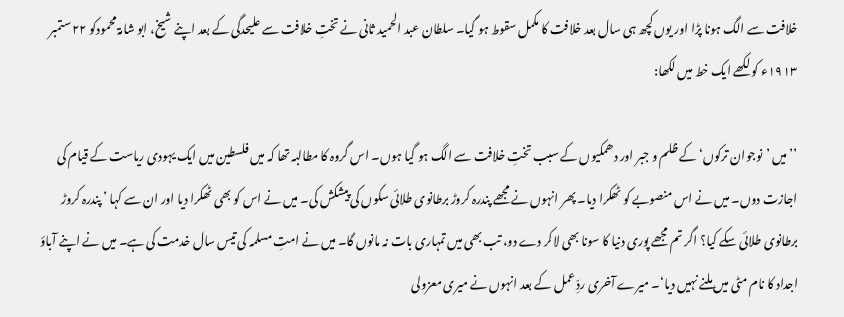خلافت سے الگ ہونا پڑا اور یوں کچھ ہی سال بعد خلافت کا مکمل سقوط ہو گیا۔ سلطان عبد الحمید ثانی نے تختِ خلافت سے علیحدگی کے بعد اپنے شیخ، ابو شامۃ محمودکو ۲۲ ستمبر ۱۹۱۳ء کو لکھے ایک خط میں لکھا:

’’میں ’نوجوان ترکوں‘ کے ظلم و جبر اور دھمکیوں کے سبب تختِ خلافت سے الگ ہو گیا ہوں۔ اس گروہ کا مطالبہ تھا کہ میں فلسطین میں ایک یہودی ریاست کے قیام کی اجازت دوں۔ میں نے اس منصوبے کو ٹھکرا دیا۔ پھر انہوں نے مجھے پندرہ کروڑ برطانوی طلائی سکوں کی پیشکش کی۔ میں نے اس کو بھی ٹھکرا دیا اور ان سے کہا ’ پندرہ کروڑ برطانوی طلائی سکے کیا؟ اگر تم مجھے پوری دنیا کا سونا بھی لاکر دے دو، تب بھی میں تمہاری بات نہ مانوں گا۔ میں نے امتِ مسلمہ کی تیس سال خدمت کی ہے۔ میں نے اپنے آباؤ اجداد کا نام مٹی میں ملنے نہیں دیا‘۔ میرے آخری ردِّ عمل کے بعد انہوں نے میری معزولی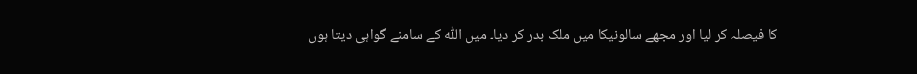کا فیصلہ کر لیا اور مجھے سالونیکا میں ملک بدر کر دیا۔ میں اللّٰہ کے سامنے گواہی دیتا ہوں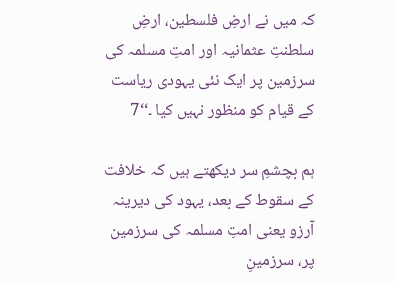کہ میں نے ارضِ فلسطین، ارضِ سلطنتِ عثمانیہ اور امتِ مسلمہ کی سرزمین پر ایک نئی یہودی ریاست کے قیام کو منظور نہیں کیا ۔‘‘7

ہم بچشمِ سر دیکھتے ہیں کہ خلافت کے سقوط کے بعد، یہود کی دیرینہ آرزو یعنی امتِ مسلمہ کی سرزمین پر، سرزمینِ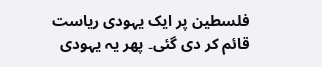فلسطین پر ایک یہودی ریاست قائم کر دی گئی۔ پھر یہ یہودی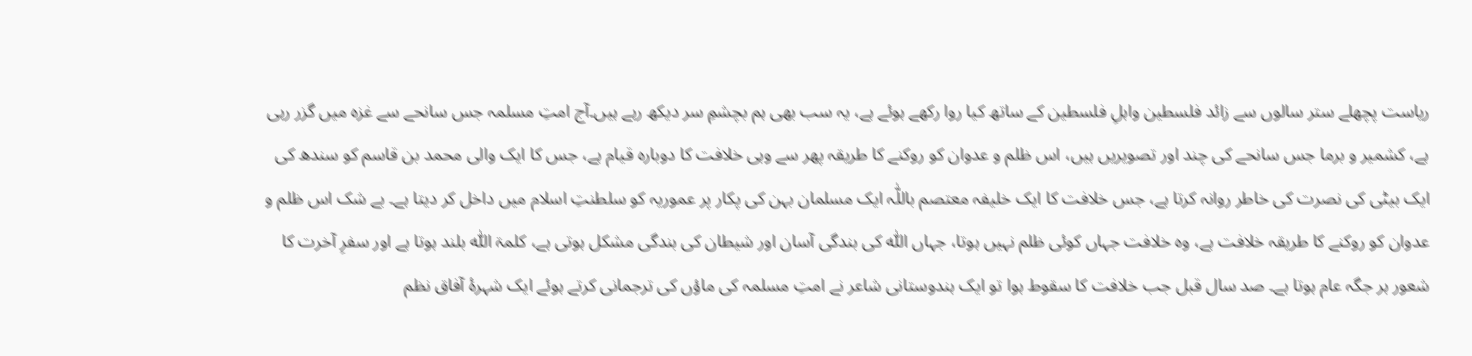ریاست پچھلے ستر سالوں سے زائد فلسطین واہلِ فلسطین کے ساتھ کیا روا رکھے ہوئے ہے، یہ سب بھی ہم بچشمِ سر دیکھ رہے ہیں۔آج امتِ مسلمہ جس سانحے سے غزہ میں گزر رہی ہے، کشمیر و برما جس سانحے کی چند اور تصویریں ہیں، اس ظلم و عدوان کو روکنے کا طریقہ پھر سے وہی خلافت کا دوبارہ قیام ہے، جس کا ایک والی محمد بن قاسم کو سندھ کی ایک بیٹی کی نصرت کی خاطر روانہ کرتا ہے، جس خلافت کا ایک خلیفہ معتصم باللّٰہ ایک مسلمان بہن کی پکار پر عموریہ کو سلطنتِ اسلام میں داخل کر دیتا ہے۔ بے شک اس ظلم و عدوان کو روکنے کا طریقہ خلافت ہے، وہ خلافت جہاں کوئی ظلم نہیں ہوتا، جہاں اللّٰہ کی بندگی آسان اور شیطان کی بندگی مشکل ہوتی ہے، کلمۃ اللّٰہ بلند ہوتا ہے اور سفرِ آخرت کا شعور ہر جگہ عام ہوتا ہے۔ صد سال قبل جب خلافت کا سقوط ہوا تو ایک ہندوستانی شاعر نے امتِ مسلمہ کی ماؤں کی ترجمانی کرتے ہوئے ایک شہرۂ آفاق نظم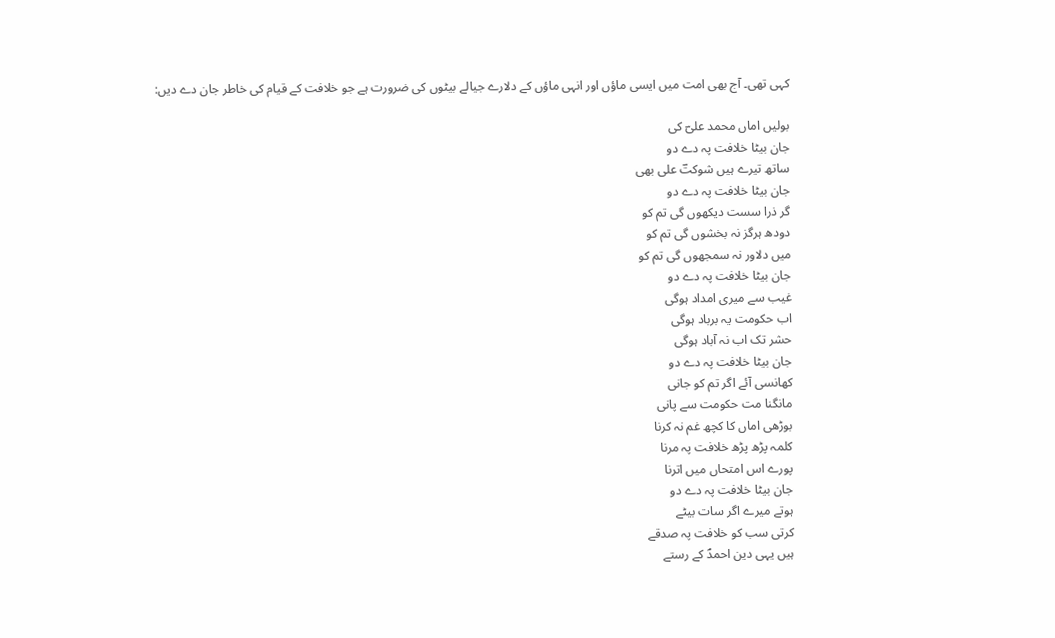کہی تھی۔ آج بھی امت میں ایسی ماؤں اور انہی ماؤں کے دلارے جیالے بیٹوں کی ضرورت ہے جو خلافت کے قیام کی خاطر جان دے دیں:

بولیں اماں محمد علیؔ کی
جان بیٹا خلافت پہ دے دو
ساتھ تیرے ہیں شوکتؔ علی بھی
جان بیٹا خلافت پہ دے دو
گر ذرا سست دیکھوں گی تم کو
دودھ ہرگز نہ بخشوں گی تم کو
میں دلاور نہ سمجھوں گی تم کو
جان بیٹا خلافت پہ دے دو
غیب سے میری امداد ہوگی
اب حکومت یہ برباد ہوگی
حشر تک اب نہ آباد ہوگی
جان بیٹا خلافت پہ دے دو
کھانسی آئے اگر تم کو جانی
مانگنا مت حکومت سے پانی
بوڑھی اماں کا کچھ غم نہ کرنا
کلمہ پڑھ پڑھ خلافت پہ مرنا
پورے اس امتحاں میں اترنا
جان بیٹا خلافت پہ دے دو
ہوتے میرے اگر سات بیٹے
کرتی سب کو خلافت پہ صدقے
ہیں یہی دین احمدؐ کے رستے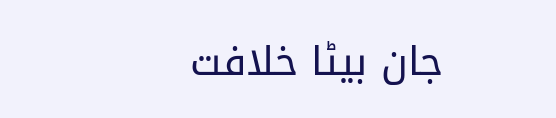جان بیٹا خلافت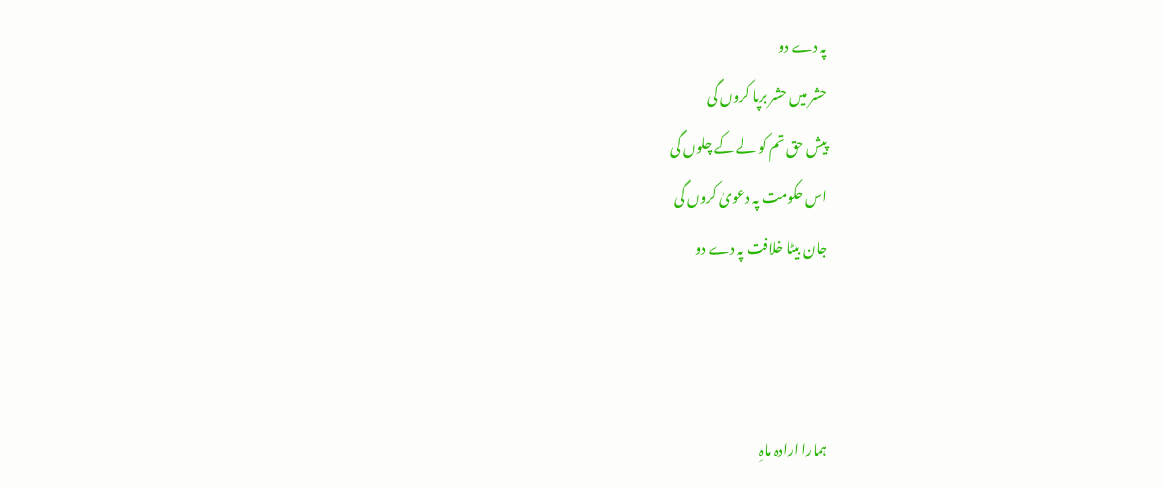پہ دے دو
حشر میں حشر برپا کروں گی
پیش حق تم کو لے کے چلوں گی
اس حکومت پہ دعویٰ کروں گی
جان بیٹا خلافت پہ دے دو



ہمارا ارادہ ماہِ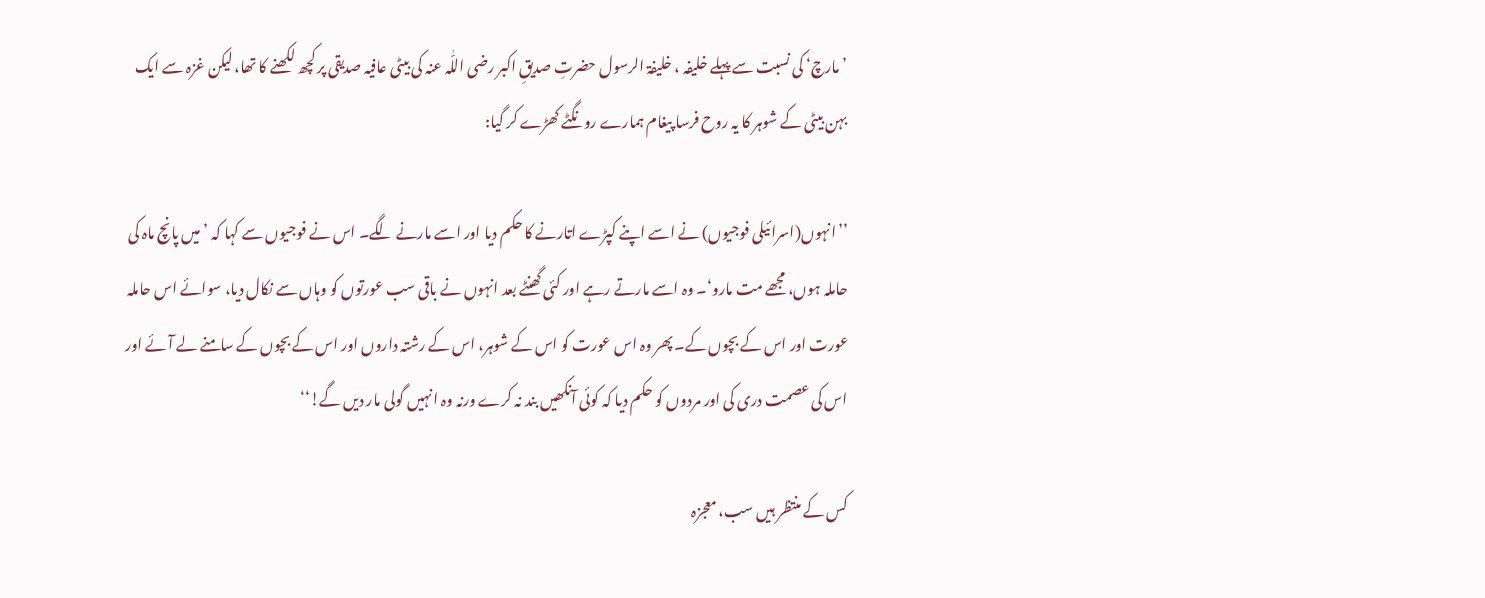’مارچ‘ کی نسبت سے پہلے خلیفہ ، خلیفۃ الرسول حضرتِ صدیقِ اکبر رضی اللّٰہ عنہ کی بیٹی عافیہ صدیقی پر کچھ لکھنے کا تھا، لیکن غزہ سے ایک بہن بیٹی کے شوہر کا یہ روح فرسا پیغام ہمارے رونگٹے کھڑے کر گیا:

’’انہوں(اسرائیلی فوجیوں) نے اسے اپنے کپڑے اتارنے کا حکم دیا اور اسے مارنے لگے۔ اس نے فوجیوں سے کہا کہ ’میں پانچ ماہ کی حاملہ ہوں، مجھے مت مارو‘۔ وہ اسے مارتے رہے اور کئی گھنٹے بعد انہوں نے باقی سب عورتوں کو وہاں سے نکال دیا، سوائے اس حاملہ عورت اور اس کے بچوں کے۔ پھر وہ اس عورت کو اس کے شوہر، اس کے رشتہ داروں اور اس کے بچوں کے سامنے لے آئے اور اس کی عصمت دری کی اور مردوں کو حکم دیا کہ کوئی آنکھیں بند نہ کرے ورنہ وہ انہیں گولی مار دیں گے!‘‘

کس کے منتظر ہیں سب، معجزہ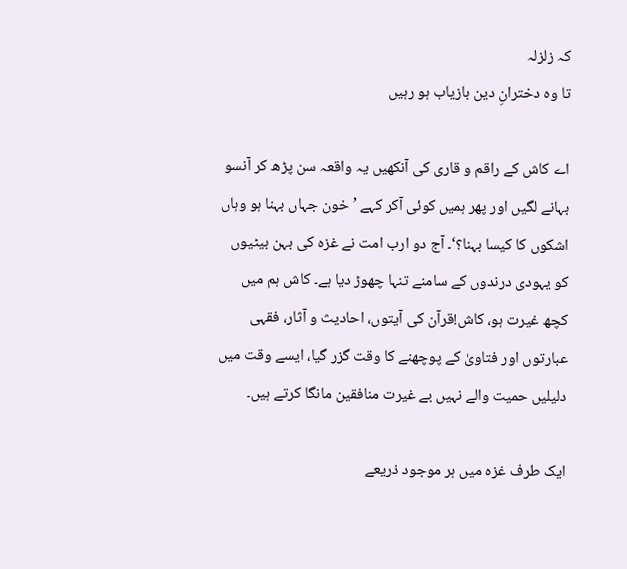کہ زلزلہ
تا وہ دخترانِ دین بازیاب ہو رہیں

اے کاش کے راقم و قاری کی آنکھیں یہ واقعہ سن پڑھ کر آنسو بہانے لگیں اور پھر ہمیں کوئی آکر کہے ’خون جہاں بہنا ہو وہاں اشکوں کا کیسا بہنا؟‘۔ آج دو ارب امت نے غزہ کی بہن بیٹیوں کو یہودی درندوں کے سامنے تنہا چھوڑ دیا ہے۔ کاش ہم میں کچھ غیرت ہو، کاش!قرآن کی آیتوں، احادیث و آثار، فقہی عبارتوں اور فتاویٰ کے پوچھنے کا وقت گزر گیا، ایسے وقت میں دلیلیں حمیت والے نہیں بے غیرت منافقین مانگا کرتے ہیں۔

ایک طرف غزہ میں ہر موجود ذریعے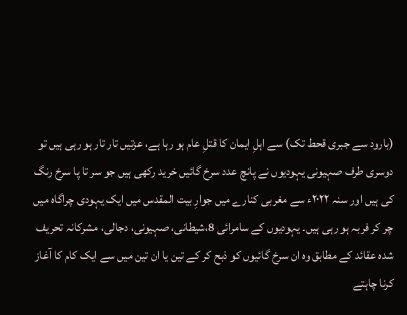(بارود سے جبری قحط تک) سے اہلِ ایمان کا قتلِ عام ہو رہا ہے، عزتیں تار تار ہو رہی ہیں تو دوسری طرف صہیونی یہودیوں نے پانچ عدد سرخ گائیں خرید رکھی ہیں جو سر تا پا سرخ رنگ کی ہیں اور سنہ ۲۰۲۲ء سے مغربی کنارے میں جوارِ بیت المقدس میں ایک یہودی چراگاہ میں چر کر فربہ ہو رہی ہیں۔ یہودیوں کے سامرائی 8،شیطانی، صہیونی، دجالی، مشرکانہ تحریف شدہ عقائد کے مطابق وہ ان سرخ گائیوں کو ذبح کر کے تین یا ان تین میں سے ایک کام کا آغاز کرنا چاہتے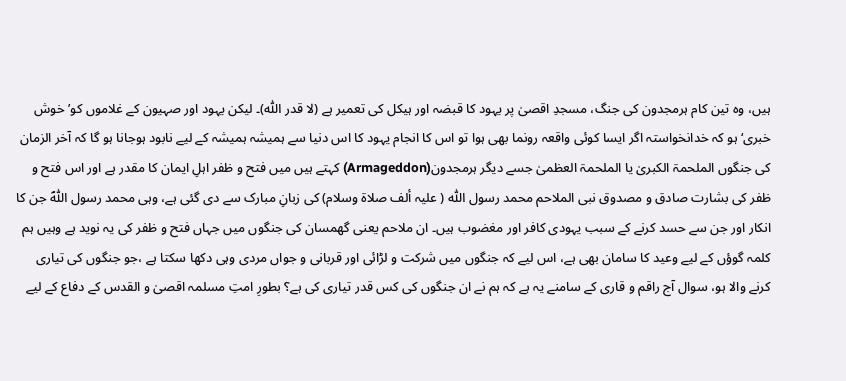ہیں، وہ تین کام ہرمجدون کی جنگ، مسجدِ اقصیٰ پر یہود کا قبضہ اور ہیکل کی تعمیر ہے (لا قدر اللّٰہ)۔ لیکن یہود اور صہیون کے غلاموں کو’خوش خبری‘ ہو کہ خدانخواستہ اگر ایسا کوئی واقعہ رونما بھی ہوا تو اس کا انجام یہود کا اس دنیا سے ہمیشہ ہمیشہ کے لیے نابود ہوجانا ہو گا کہ آخر الزمان کی جنگوں الملحمۃ الکبریٰ یا الملحمۃ العظمیٰ جسے دیگر ہرمجدون(Armageddon) کہتے ہیں میں فتح و ظفر اہلِ ایمان کا مقدر ہے اور اس فتح و ظفر کی بشارت صادق و مصدوق نبی الملاحم محمد رسول اللّٰہ ( علیہ ألف صلاۃ وسلام) کی زبانِ مبارک سے دی گئی ہے، وہی محمد رسول اللّٰہؐ جن کا انکار اور جن سے حسد کرنے کے سبب یہودی کافر اور مغضوب ہیں۔ ان ملاحم یعنی گھمسان کی جنگوں میں جہاں فتح و ظفر کی یہ نوید ہے وہیں ہم کلمہ گوؤں کے لیے وعید کا سامان بھی ہے، اس لیے کہ جنگوں میں شرکت و لڑائی اور قربانی و جواں مردی وہی دکھا سکتا ہے ،جو جنگوں کی تیاری کرنے والا ہو، سوال آج راقم و قاری کے سامنے یہ ہے کہ ہم نے ان جنگوں کی کس قدر تیاری کی ہے؟ بطورِ امتِ مسلمہ اقصیٰ و القدس کے دفاع کے لیے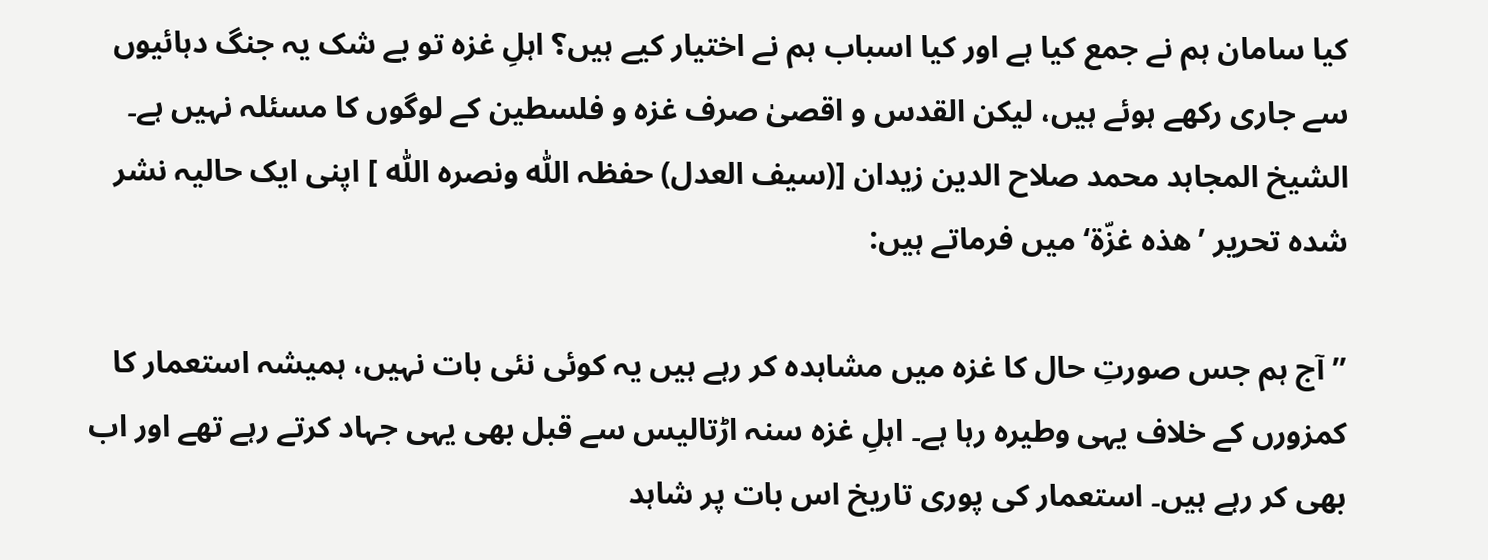کیا سامان ہم نے جمع کیا ہے اور کیا اسباب ہم نے اختیار کیے ہیں؟ اہلِ غزہ تو بے شک یہ جنگ دہائیوں سے جاری رکھے ہوئے ہیں، لیکن القدس و اقصیٰ صرف غزہ و فلسطین کے لوگوں کا مسئلہ نہیں ہے۔ الشیخ المجاہد محمد صلاح الدین زیدان [(سیف العدل) حفظہ اللّٰہ ونصرہ اللّٰہ ] اپنی ایک حالیہ نشر شدہ تحریر ’ھذہ غزّۃ‘ میں فرماتے ہیں:

’’آج ہم جس صورتِ حال کا غزہ میں مشاہدہ کر رہے ہیں یہ کوئی نئی بات نہیں، ہمیشہ استعمار کا کمزورں کے خلاف یہی وطیرہ رہا ہے۔ اہلِ غزہ سنہ اڑتالیس سے قبل بھی یہی جہاد کرتے رہے تھے اور اب بھی کر رہے ہیں۔ استعمار کی پوری تاریخ اس بات پر شاہد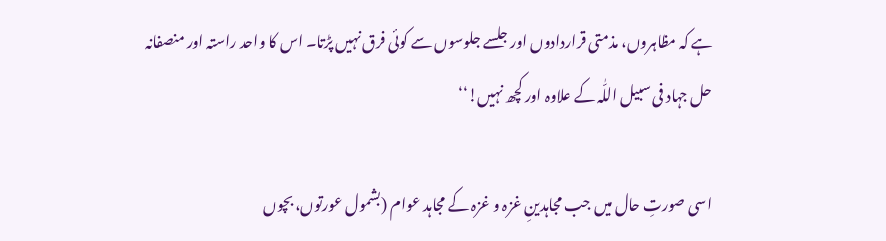ہے کہ مظاہروں، مذمتی قراردادوں اور جلسے جلوسوں سے کوئی فرق نہیں پڑتا۔ اس کا واحد راستہ اور منصفانہ حل جہاد فی سبیل اللّٰہ کے علاوہ اور کچھ نہیں!‘‘

اسی صورتِ حال میں جب مجاہدینِ غزہ و غزہ کے مجاہد عوام (بشمول عورتوں، بچوں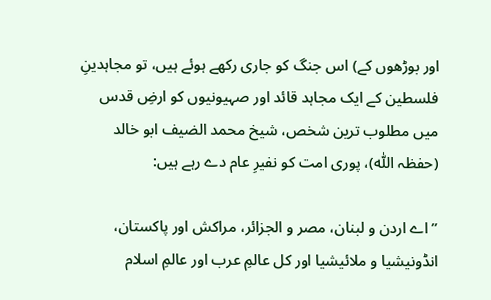اور بوڑھوں کے) اس جنگ کو جاری رکھے ہوئے ہیں، تو مجاہدینِ فلسطین کے ایک مجاہد قائد اور صہیونیوں کو ارضِ قدس میں مطلوب ترین شخص، شیخ محمد الضیف ابو خالد (حفظہ اللّٰہ)، پوری امت کو نفیرِ عام دے رہے ہیں:

’’ اے اردن و لبنان، مصر و الجزائر، مراکش اور پاکستان، انڈونیشیا و ملائیشیا اور کل عالمِ عرب اور عالمِ اسلام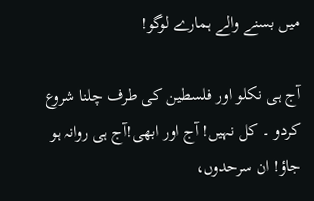میں بسنے والے ہمارے لوگو!

آج ہی نکلو اور فلسطین کی طرف چلنا شروع کردو ۔ کل نہیں! آج اور ابھی!آج ہی روانہ ہو جاؤ! ان سرحدوں،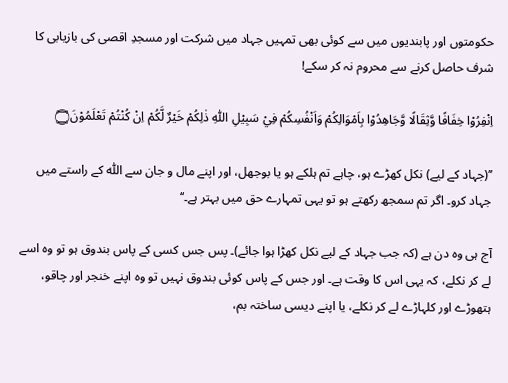حکومتوں اور پابندیوں میں سے کوئی بھی تمہیں جہاد میں شرکت اور مسجدِ اقصی کی بازیابی کا شرف حاصل کرنے سے محروم نہ کر سکے!

اِنْفِرُوْا خِفَافًا وَّثِقَالًا وَّجَاهِدُوْا بِاَمْوَالِكُمْ وَاَنْفُسِكُمْ فِيْ سَبِيْلِ اللّٰهِ ذٰلِكُمْ خَيْرٌ لَّكُمْ اِنْ كُنْتُمْ تَعْلَمُوْنَ۝

’’(جہاد کے لیے) نکل کھڑے ہو، چاہے تم ہلکے ہو یا بوجھل، اور اپنے مال و جان سے اللّٰہ کے راستے میں جہاد کرو۔ اگر تم سمجھ رکھتے ہو تو یہی تمہارے حق میں بہتر ہے۔‘‘

آج ہی وہ دن ہے (کہ جب جہاد کے لیے نکل کھڑا ہوا جائے)۔ پس جس کسی کے پاس بندوق ہو تو وہ اسے لے کر نکلے، کہ یہی اس کا وقت ہے۔ اور جس کے پاس کوئی بندوق نہیں تو وہ اپنے خنجر اور چاقو، ہتھوڑے اور کلہاڑے لے کر نکلے، یا اپنے دیسی ساختہ بم،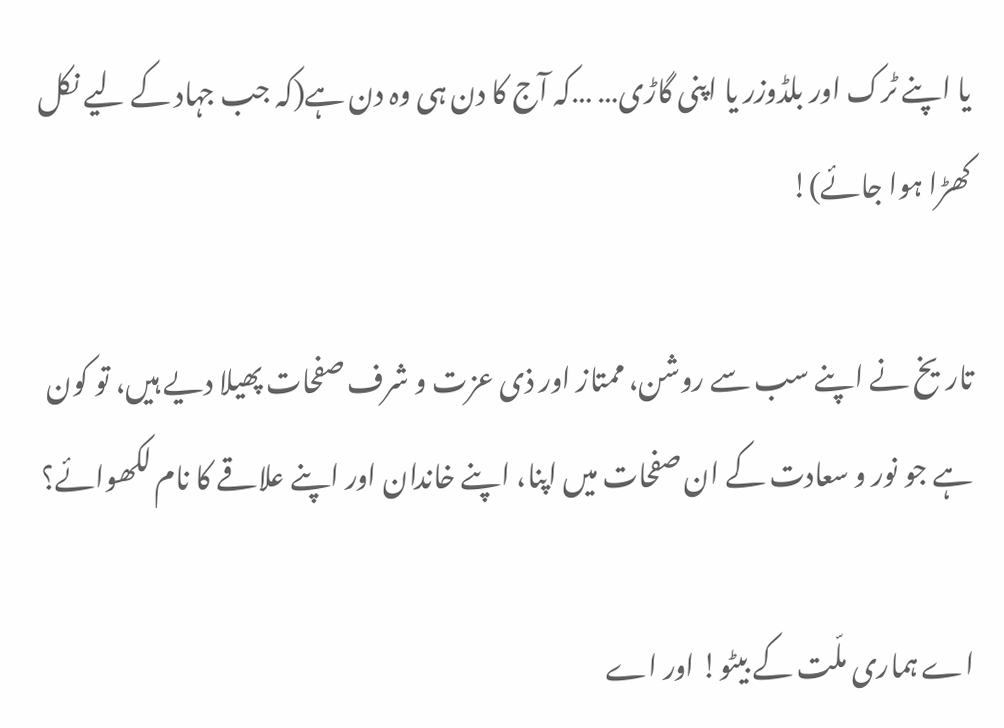یا اپنے ٹرک اور بلڈوزر یا اپنی گاڑی… …کہ آج کا دن ہی وہ دن ہے(کہ جب جہاد کے لیے نکل کھڑا ہوا جائے)!

تاریخ نے اپنے سب سے روشن، ممتاز اور ذی عزت و شرف صفحات پھیلا دیے ہیں، تو کون ہے جو نور و سعادت کے ان صفحات میں اپنا، اپنے خاندان اور اپنے علاقے کا نام لکھوائے؟

اے ہماری ملّت کے بیٹو! اور اے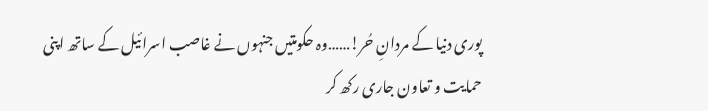پوری دنیا کے مردانِ حُر!……وہ حکومتیں جنہوں نے غاصب اسرائیل کے ساتھ اپنی حمایت و تعاون جاری رکھ کر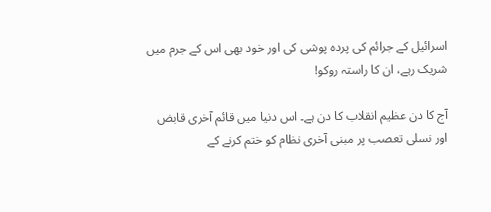اسرائیل کے جرائم کی پردہ پوشی کی اور خود بھی اس کے جرم میں شریک رہے، ان کا راستہ روکو!

آج کا دن عظیم انقلاب کا دن ہے۔ اس دنیا میں قائم آخری قابض اور نسلی تعصب پر مبنی آخری نظام کو ختم کرنے کے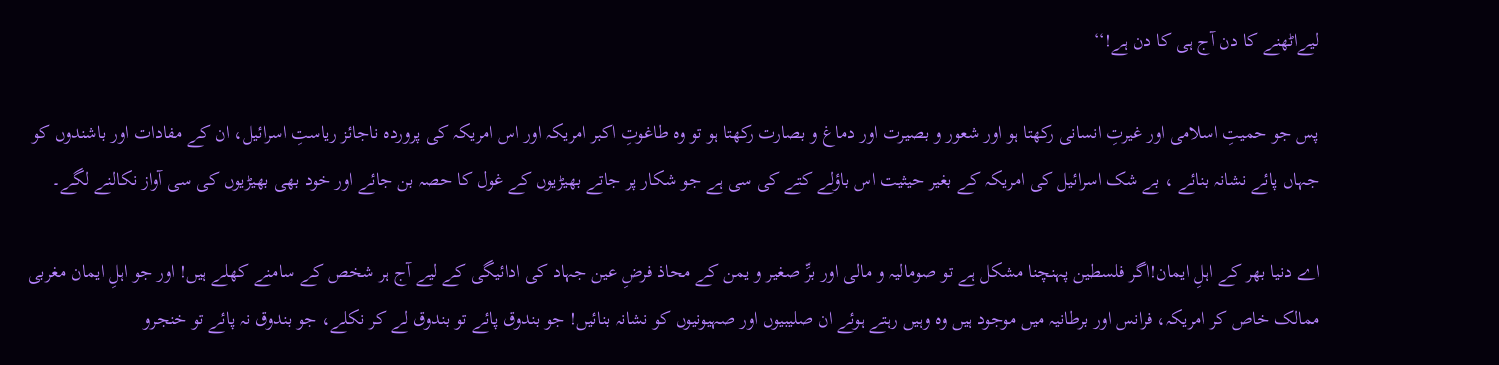لیےاٹھنے کا دن آج ہی کا دن ہے!‘‘

پس جو حمیتِ اسلامی اور غیرتِ انسانی رکھتا ہو اور شعور و بصیرت اور دماغ و بصارت رکھتا ہو تو وہ طاغوتِ اکبر امریکہ اور اس امریکہ کی پروردہ ناجائز ریاستِ اسرائیل، ان کے مفادات اور باشندوں کو جہاں پائے نشانہ بنائے ، بے شک اسرائیل کی امریکہ کے بغیر حیثیت اس باؤلے کتے کی سی ہے جو شکار پر جاتے بھیڑیوں کے غول کا حصہ بن جائے اور خود بھی بھیڑیوں کی سی آواز نکالنے لگے۔

اے دنیا بھر کے اہلِ ایمان!اگر فلسطین پہنچنا مشکل ہے تو صومالیہ و مالی اور برِّ صغیر و یمن کے محاذ فرضِ عین جہاد کی ادائیگی کے لیے آج ہر شخص کے سامنے کھلے ہیں! اور جو اہلِ ایمان مغربی ممالک خاص کر امریکہ، فرانس اور برطانیہ میں موجود ہیں وہ وہیں رہتے ہوئے ان صلیبیوں اور صہیونیوں کو نشانہ بنائیں! جو بندوق پائے تو بندوق لے کر نکلے، جو بندوق نہ پائے تو خنجرو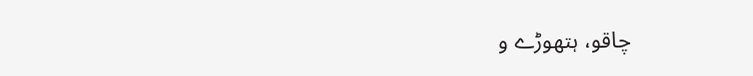چاقو، ہتھوڑے و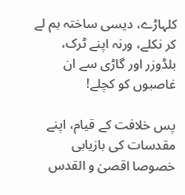کلہاڑے، دیسی ساختہ بم لے کر نکلے، ورنہ اپنے ٹرک، بلڈوزر اور گاڑی سے ان غاصبوں کو کچلے!

پس خلافت کے قیام، اپنے مقدسات کی بازیابی خصوصا اقصیٰ و القدس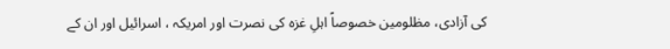کی آزادی، مظلومین خصوصاً اہلِ غزہ کی نصرت اور امریکہ ، اسرائیل اور ان کے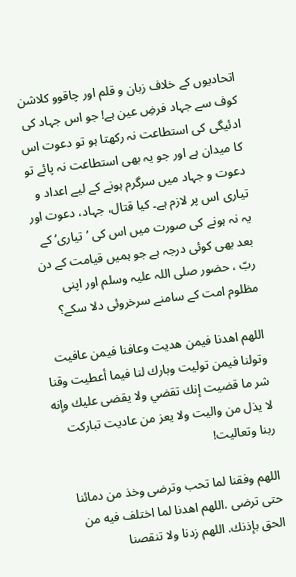اتحادیوں کے خلاف زبان و قلم اور چاقوو کلاشن کوف سے جہاد فرضِ عین ہے! جو اس جہاد کی ادئیگی کی استطاعت نہ رکھتا ہو تو دعوت اس کا میدان ہے اور جو یہ بھی استطاعت نہ پائے تو دعوت و جہاد میں سرگرم ہونے کے لیے اعداد و تیاری اس پر لازم ہے۔ کیا قتال، جہاد، دعوت اور یہ نہ ہونے کی صورت میں اس کی ’تیاری‘ کے بعد بھی کوئی درجہ ہے جو ہمیں قیامت کے دن ربّ ، حضور صلی اللہ علیہ وسلم اور اپنی مظلوم امت کے سامنے سرخروئی دلا سکے؟

اللھم اهدنا فيمن هديت وعافنا فيمن عافيت وتولنا فيمن توليت وبارك لنا فيما أعطيت وقنا شر ما قضيت إنك تقضي ولا يقضی عليك وإنه لا يذل من واليت ولا يعز من عاديت تبارکت ربنا وتعاليت!

اللھم وفقنا لما تحب وترضى وخذ من دمائنا حتى ترضى .اللھم اهدنا لما اختلف فيه من الحق بإذنك. اللھم زدنا ولا تنقصنا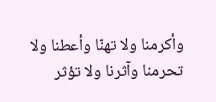وأکرمنا ولا تھنّا وأعطنا ولا تحرمنا وآثرنا ولا تؤثر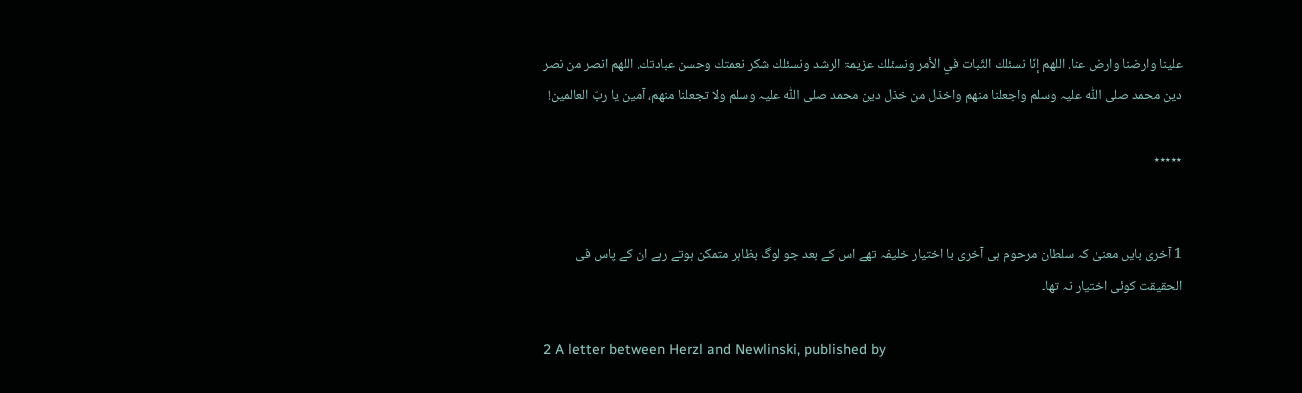علینا وارضنا وارض عنا. اللھم إنّا نسئلك الثّبات في الأمر ونسئلك عزیمۃ الرشد ونسئلك شكر نعمتك وحسن عبادتك. اللھم انصر من نصر دین محمد صلی اللّٰہ علیہ وسلم واجعلنا منھم واخذل من خذل دین محمد صلی اللّٰہ علیہ وسلم ولا تجعلنا منھم، آمین یا ربّ العالمین!

٭٭٭٭٭


1 آخری بایں معنیٰ کہ سلطان مرحوم ہی آخری با اختیار خلیفہ تھے اس کے بعد جو لوگ بظاہر متمکن ہوتے رہے ان کے پاس فی الحقیقت کوئی اختیار نہ تھا۔

2 A letter between Herzl and Newlinski, published by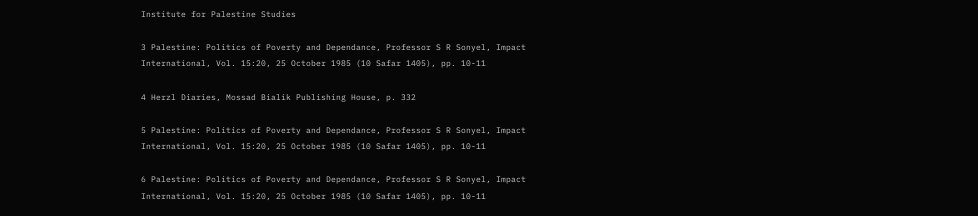Institute for Palestine Studies

3 Palestine: Politics of Poverty and Dependance, Professor S R Sonyel, Impact International, Vol. 15:20, 25 October 1985 (10 Safar 1405), pp. 10-11

4 Herzl Diaries, Mossad Bialik Publishing House, p. 332

5 Palestine: Politics of Poverty and Dependance, Professor S R Sonyel, Impact International, Vol. 15:20, 25 October 1985 (10 Safar 1405), pp. 10-11

6 Palestine: Politics of Poverty and Dependance, Professor S R Sonyel, Impact International, Vol. 15:20, 25 October 1985 (10 Safar 1405), pp. 10-11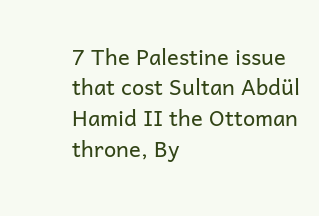7 The Palestine issue that cost Sultan Abdül Hamid II the Ottoman throne, By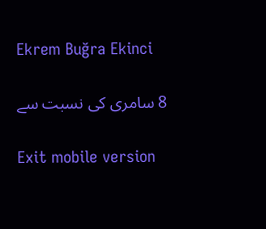Ekrem Buğra Ekinci

8 سامری کی نسبت سے

Exit mobile version